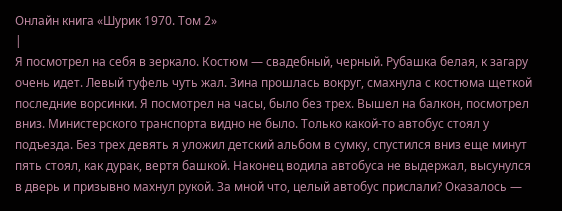Онлайн книга «Шурик 1970. Том 2»
|
Я посмотрел на себя в зеркало. Костюм — свадебный, черный. Рубашка белая, к загару очень идет. Левый туфель чуть жал. Зина прошлась вокруг, смахнула с костюма щеткой последние ворсинки. Я посмотрел на часы, было без трех. Вышел на балкон, посмотрел вниз. Министерского транспорта видно не было. Только какой-то автобус стоял у подъезда. Без трех девять я уложил детский альбом в сумку, спустился вниз еще минут пять стоял, как дурак, вертя башкой. Наконец водила автобуса не выдержал, высунулся в дверь и призывно махнул рукой. За мной что, целый автобус прислали? Оказалось —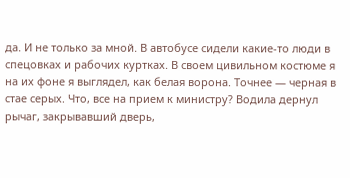да. И не только за мной. В автобусе сидели какие-то люди в спецовках и рабочих куртках. В своем цивильном костюме я на их фоне я выглядел, как белая ворона. Точнее — черная в стае серых. Что, все на прием к министру? Водила дернул рычаг, закрывавший дверь,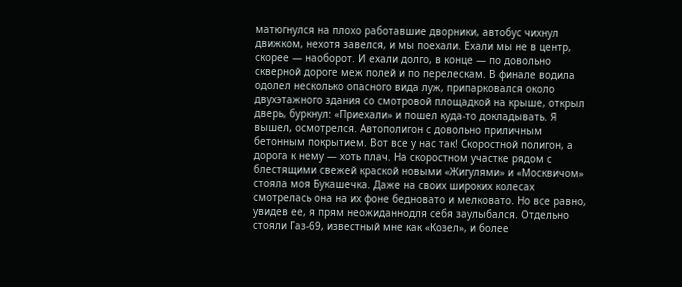матюгнулся на плохо работавшие дворники, автобус чихнул движком, нехотя завелся, и мы поехали. Ехали мы не в центр, скорее — наоборот. И ехали долго, в конце — по довольно скверной дороге меж полей и по перелескам. В финале водила одолел несколько опасного вида луж, припарковался около двухэтажного здания со смотровой площадкой на крыше, открыл дверь, буркнул: «Приехали» и пошел куда-то докладывать. Я вышел, осмотрелся. Автополигон с довольно приличным бетонным покрытием. Вот все у нас так! Скоростной полигон, а дорога к нему — хоть плач. На скоростном участке рядом с блестящими свежей краской новыми «Жигулями» и «Москвичом» стояла моя Букашечка. Даже на своих широких колесах смотрелась она на их фоне бедновато и мелковато. Но все равно, увидев ее, я прям неожиданнодля себя заулыбался. Отдельно стояли Газ-69, известный мне как «Козел», и более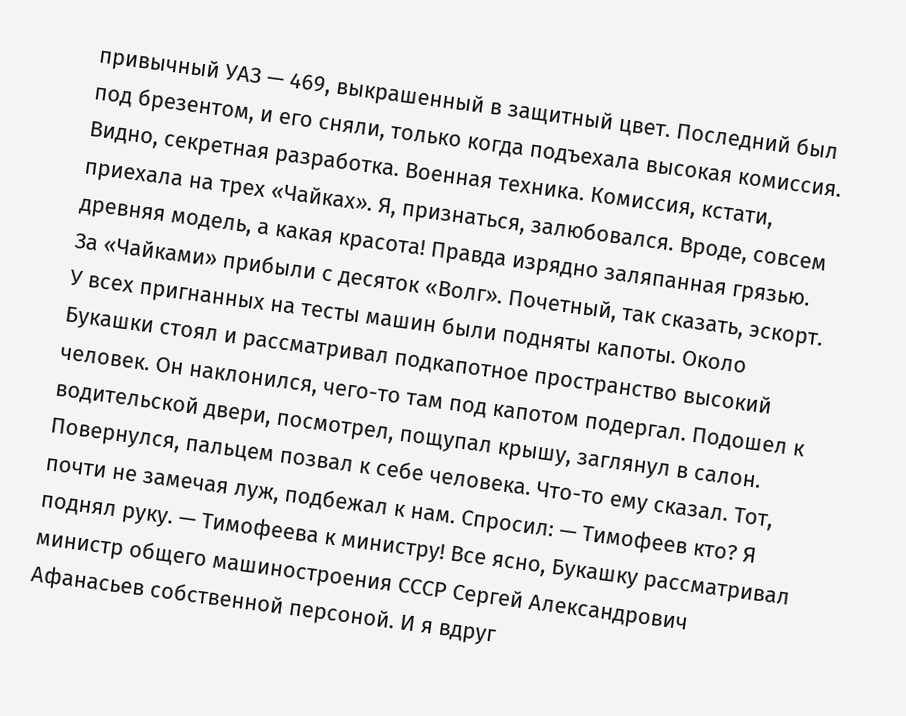привычный УАЗ — 469, выкрашенный в защитный цвет. Последний был под брезентом, и его сняли, только когда подъехала высокая комиссия. Видно, секретная разработка. Военная техника. Комиссия, кстати, приехала на трех «Чайках». Я, признаться, залюбовался. Вроде, совсем древняя модель, а какая красота! Правда изрядно заляпанная грязью. За «Чайками» прибыли с десяток «Волг». Почетный, так сказать, эскорт. У всех пригнанных на тесты машин были подняты капоты. Около Букашки стоял и рассматривал подкапотное пространство высокий человек. Он наклонился, чего-то там под капотом подергал. Подошел к водительской двери, посмотрел, пощупал крышу, заглянул в салон. Повернулся, пальцем позвал к себе человека. Что-то ему сказал. Тот, почти не замечая луж, подбежал к нам. Спросил: — Тимофеев кто? Я поднял руку. — Тимофеева к министру! Все ясно, Букашку рассматривал министр общего машиностроения СССР Сергей Александрович Афанасьев собственной персоной. И я вдруг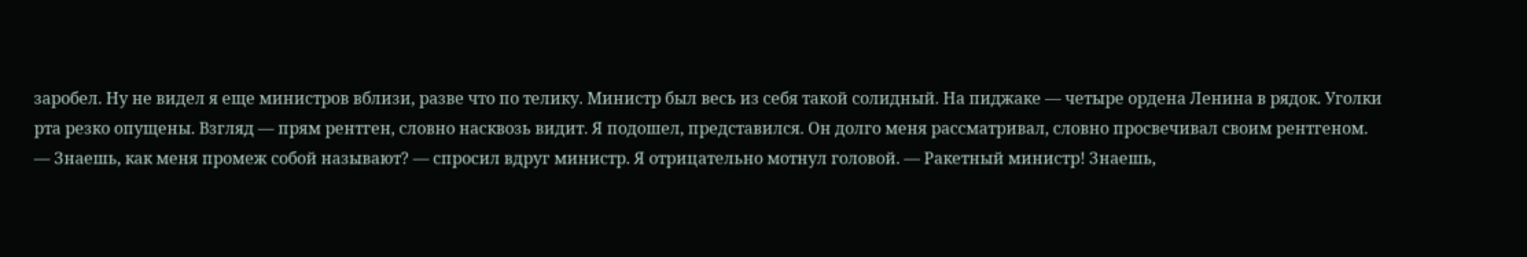заробел. Ну не видел я еще министров вблизи, разве что по телику. Министр был весь из себя такой солидный. На пиджаке — четыре ордена Ленина в рядок. Уголки рта резко опущены. Взгляд — прям рентген, словно насквозь видит. Я подошел, представился. Он долго меня рассматривал, словно просвечивал своим рентгеном. — Знаешь, как меня промеж собой называют? — спросил вдруг министр. Я отрицательно мотнул головой. — Ракетный министр! Знаешь,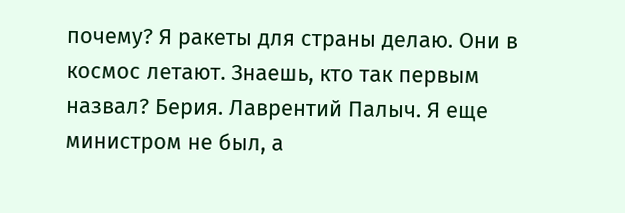почему? Я ракеты для страны делаю. Они в космос летают. Знаешь, кто так первым назвал? Берия. Лаврентий Палыч. Я еще министром не был, а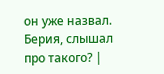он уже назвал. Берия, слышал про такого? |